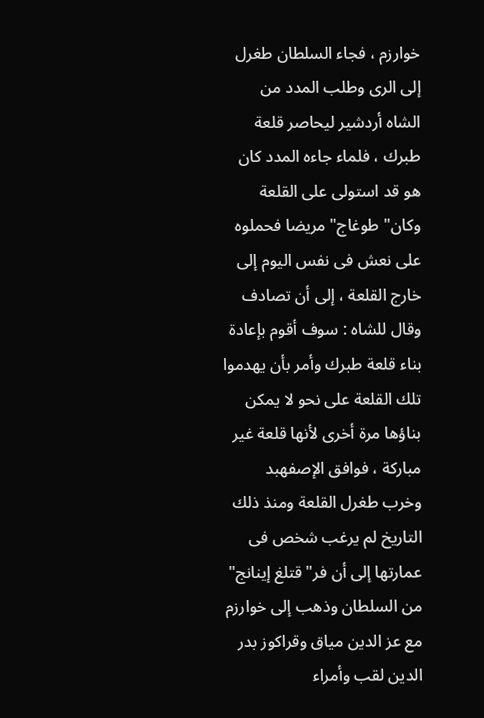خوارزم ، فجاء السلطان طغرل إلى الرى وطلب المدد من الشاه أردشير ليحاصر قلعة طبرك ، فلماء جاءه المدد كان هو قد استولى على القلعة وكان" طوغاج" مريضا فحملوه على نعش فى نفس اليوم إلى خارج القلعة ، إلى أن تصادف وقال للشاه : سوف أقوم بإعادة بناء قلعة طبرك وأمر بأن يهدموا تلك القلعة على نحو لا يمكن بناؤها مرة أخرى لأنها قلعة غير مباركة ، فوافق الإصفهبد وخرب طغرل القلعة ومنذ ذلك التاريخ لم يرغب شخص فى عمارتها إلى أن فر" قتلغ إينانج" من السلطان وذهب إلى خوارزم مع عز الدين مياق وقراكوز بدر الدين لقب وأمراء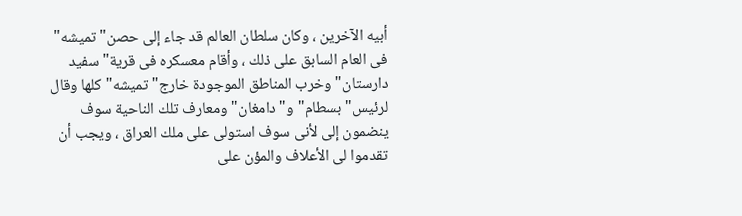أبيه الآخرين ، وكان سلطان العالم قد جاء إلى حصن" تميشه" فى العام السابق على ذلك ، وأقام معسكره فى قرية" سفيد دارستان" وخرب المناطق الموجودة خارج" تميشه" كلها وقال لرئيس" بسطام" و" دامغان" ومعارف تلك الناحية سوف ينضمون إلى لأنى سوف استولى على ملك العراق ، ويجب أن تقدموا لى الأعلاف والمؤن على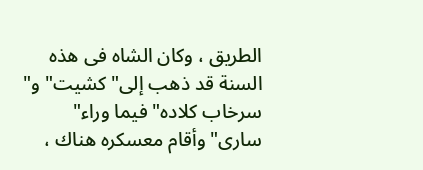الطريق ، وكان الشاه فى هذه السنة قد ذهب إلى" كشيت" و" سرخاب كلاده" فيما وراء" سارى" وأقام معسكره هناك ،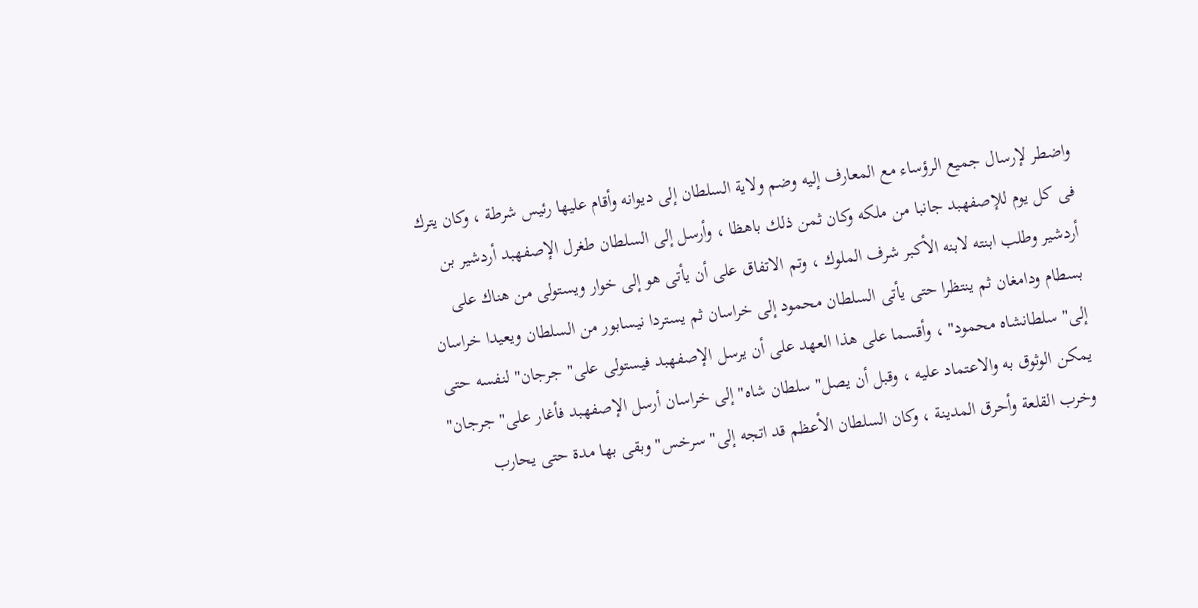واضطر لإرسال جميع الرؤساء مع المعارف إليه وضم ولاية السلطان إلى ديوانه وأقام عليها رئيس شرطة ، وكان يترك فى كل يوم للإصفهبد جانبا من ملكه وكان ثمن ذلك باهظا ، وأرسل إلى السلطان طغرل الإصفهبد أردشير بن أردشير وطلب ابنته لابنه الأكبر شرف الملوك ، وتم الاتفاق على أن يأتى هو إلى خوار ويستولى من هناك على بسطام ودامغان ثم ينتظرا حتى يأتى السلطان محمود إلى خراسان ثم يستردا نيسابور من السلطان ويعيدا خراسان إلى" سلطانشاه محمود" ، وأقسما على هذا العهد على أن يرسل الإصفهبد فيستولى على" جرجان" لنفسه حتى يمكن الوثوق به والاعتماد عليه ، وقبل أن يصل" سلطان شاه" إلى خراسان أرسل الإصفهبد فأغار على" جرجان" وخرب القلعة وأحرق المدينة ، وكان السلطان الأعظم قد اتجه إلى" سرخس" وبقى بها مدة حتى يحارب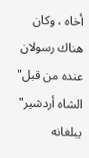أخاه ، وكان هناك رسولان عنده من قبل" الشاه أردشير" يبلغانه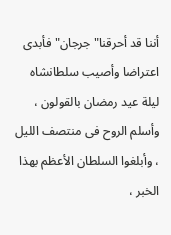أننا قد أحرقنا" جرجان" فأبدى اعتراضا وأصيب سلطانشاه ليلة عيد رمضان بالقولون ، وأسلم الروح فى منتصف الليل ، وأبلغوا السلطان الأعظم بهذا الخبر ،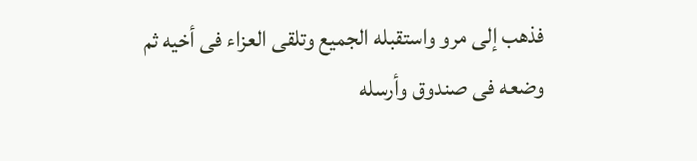فذهب إلى مرو واستقبله الجميع وتلقى العزاء فى أخيه ثم وضعه فى صندوق وأرسله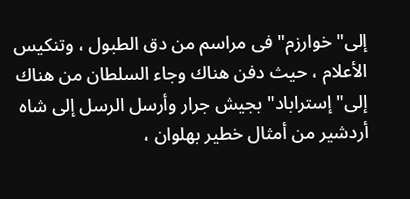إلى" خوارزم" فى مراسم من دق الطبول ، وتنكيس الأعلام ، حيث دفن هناك وجاء السلطان من هناك إلى" إستراباد" بجيش جرار وأرسل الرسل إلى شاه أردشير من أمثال خطير بهلوان ،